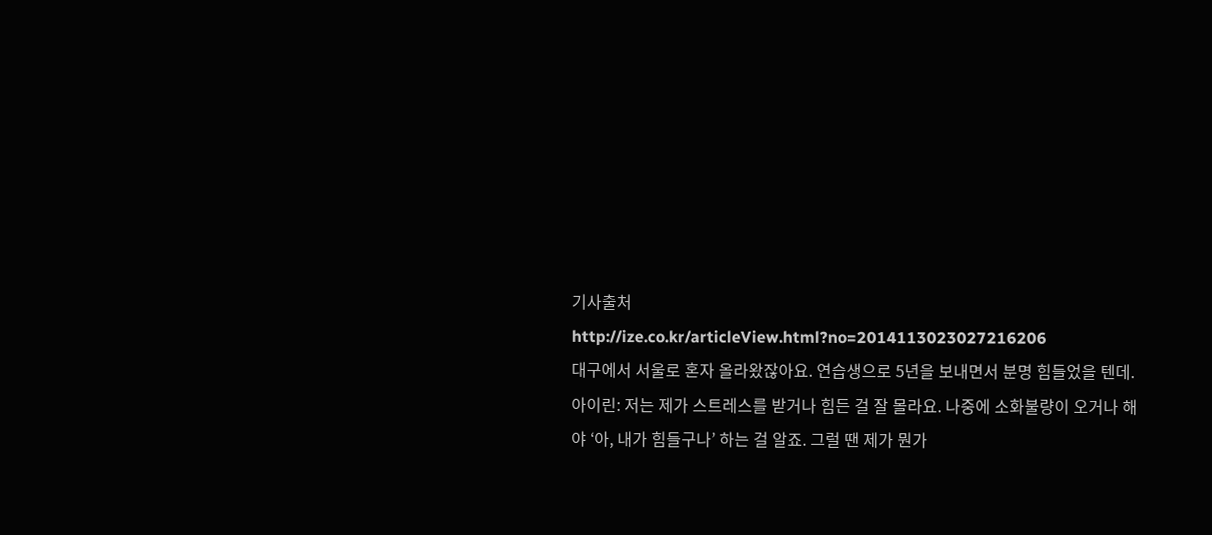기사출처
http://ize.co.kr/articleView.html?no=2014113023027216206
대구에서 서울로 혼자 올라왔잖아요. 연습생으로 5년을 보내면서 분명 힘들었을 텐데.
아이린: 저는 제가 스트레스를 받거나 힘든 걸 잘 몰라요. 나중에 소화불량이 오거나 해야 ‘아, 내가 힘들구나’ 하는 걸 알죠. 그럴 땐 제가 뭔가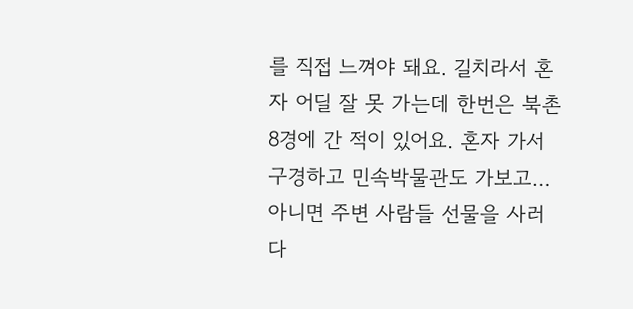를 직접 느껴야 돼요. 길치라서 혼자 어딜 잘 못 가는데 한번은 북촌 8경에 간 적이 있어요. 혼자 가서 구경하고 민속박물관도 가보고… 아니면 주변 사람들 선물을 사러 다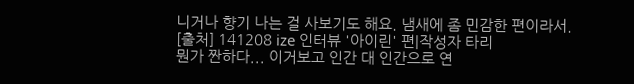니거나 향기 나는 걸 사보기도 해요. 냄새에 좀 민감한 편이라서.
[출처] 141208 ize 인터뷰 '아이린' 편|작성자 타리
뭔가 짠하다... 이거보고 인간 대 인간으로 연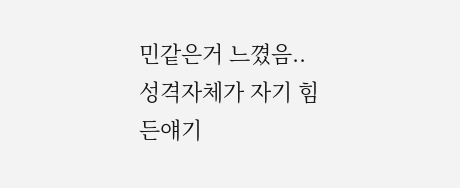민같은거 느꼈음..
성격자체가 자기 힘든얘기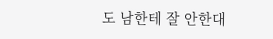도 남한테 잘 안한대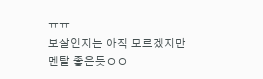ㅠㅠ
보살인지는 아직 모르겠지만 멘탈 좋은듯ㅇㅇ